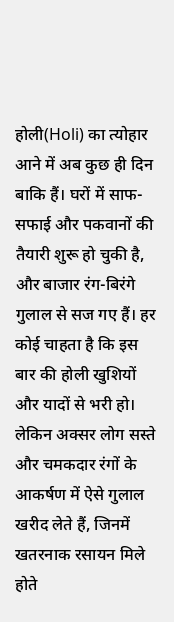होली(Holi) का त्योहार आने में अब कुछ ही दिन बाकि हैं। घरों में साफ-सफाई और पकवानों की तैयारी शुरू हो चुकी है, और बाजार रंग-बिरंगे गुलाल से सज गए हैं। हर कोई चाहता है कि इस बार की होली खुशियों और यादों से भरी हो। लेकिन अक्सर लोग सस्ते और चमकदार रंगों के आकर्षण में ऐसे गुलाल खरीद लेते हैं, जिनमें खतरनाक रसायन मिले होते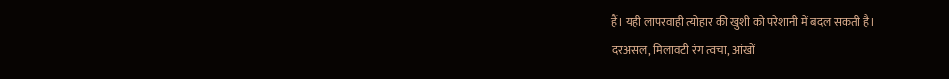हैं। यही लापरवाही त्योहार की खुशी को परेशानी में बदल सकती है।
दरअसल, मिलावटी रंग त्वचा, आंखों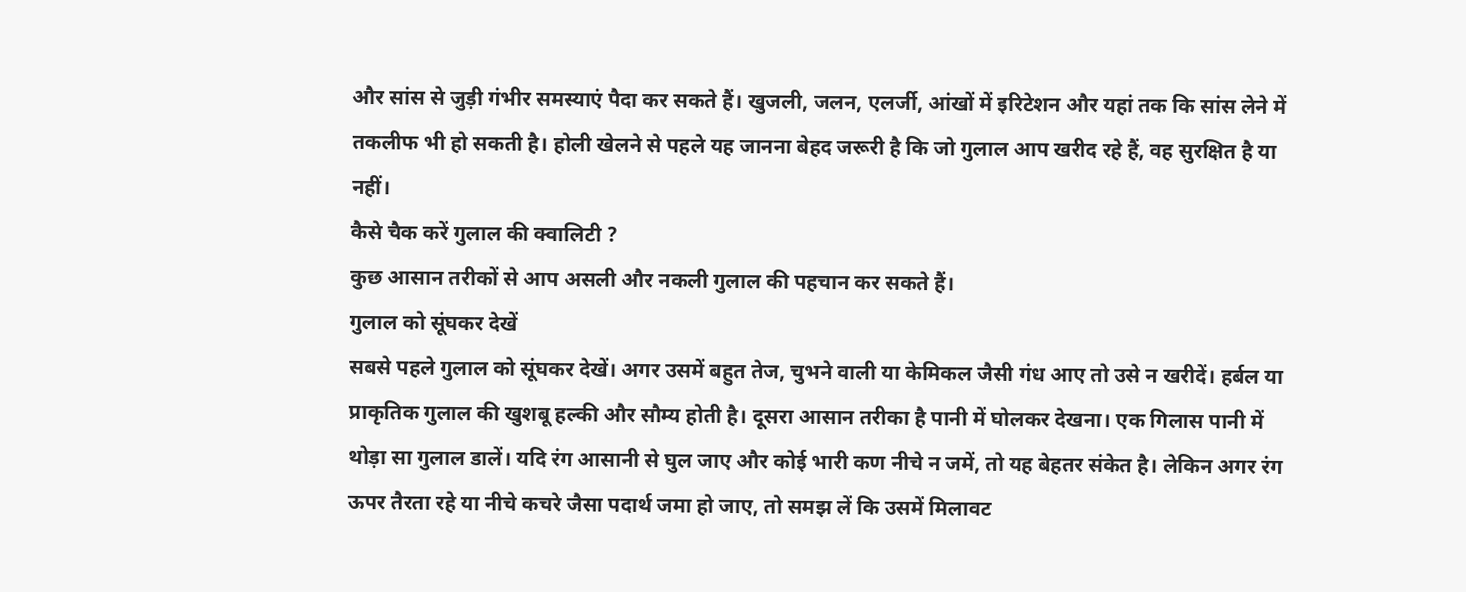और सांस से जुड़ी गंभीर समस्याएं पैदा कर सकते हैं। खुजली, जलन, एलर्जी, आंखों में इरिटेशन और यहां तक कि सांस लेने में तकलीफ भी हो सकती है। होली खेलने से पहले यह जानना बेहद जरूरी है कि जो गुलाल आप खरीद रहे हैं, वह सुरक्षित है या नहीं।
कैसे चैक करें गुलाल की क्वालिटी ?
कुछ आसान तरीकों से आप असली और नकली गुलाल की पहचान कर सकते हैं।
गुलाल को सूंघकर देखें
सबसे पहले गुलाल को सूंघकर देखें। अगर उसमें बहुत तेज, चुभने वाली या केमिकल जैसी गंध आए तो उसे न खरीदें। हर्बल या प्राकृतिक गुलाल की खुशबू हल्की और सौम्य होती है। दूसरा आसान तरीका है पानी में घोलकर देखना। एक गिलास पानी में थोड़ा सा गुलाल डालें। यदि रंग आसानी से घुल जाए और कोई भारी कण नीचे न जमें, तो यह बेहतर संकेत है। लेकिन अगर रंग ऊपर तैरता रहे या नीचे कचरे जैसा पदार्थ जमा हो जाए, तो समझ लें कि उसमें मिलावट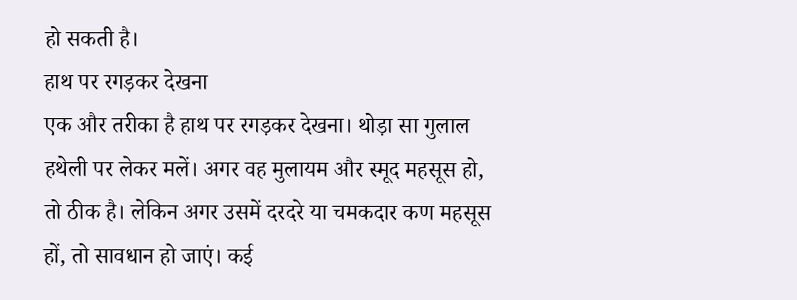हो सकती है।
हाथ पर रगड़कर देखना
एक और तरीका है हाथ पर रगड़कर देखना। थोड़ा सा गुलाल हथेली पर लेकर मलें। अगर वह मुलायम और स्मूद महसूस हो, तो ठीक है। लेकिन अगर उसमें दरदरे या चमकदार कण महसूस हों, तो सावधान हो जाएं। कई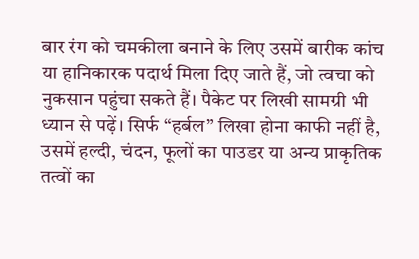बार रंग को चमकीला बनाने के लिए उसमें बारीक कांच या हानिकारक पदार्थ मिला दिए जाते हैं, जो त्वचा को नुकसान पहुंचा सकते हैं। पैकेट पर लिखी सामग्री भी ध्यान से पढ़ें। सिर्फ “हर्बल” लिखा होना काफी नहीं है, उसमें हल्दी, चंदन, फूलों का पाउडर या अन्य प्राकृतिक तत्वों का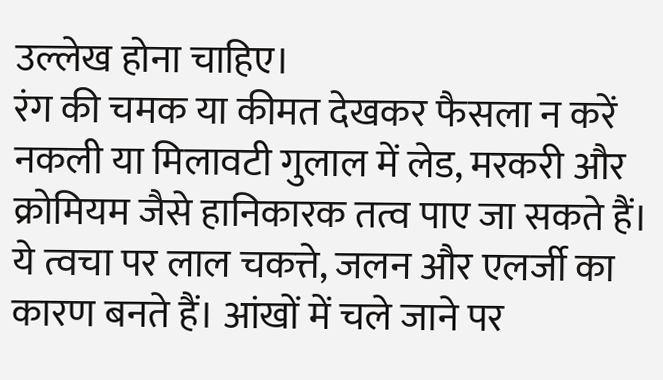उल्लेख होना चाहिए।
रंग की चमक या कीमत देखकर फैसला न करें
नकली या मिलावटी गुलाल में लेड, मरकरी और क्रोमियम जैसे हानिकारक तत्व पाए जा सकते हैं। ये त्वचा पर लाल चकत्ते, जलन और एलर्जी का कारण बनते हैं। आंखों में चले जाने पर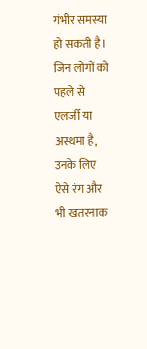गंभीर समस्या हो सकती है। जिन लोगों को पहले से एलर्जी या अस्थमा है, उनके लिए ऐसे रंग और भी खतरनाक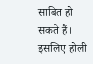साबित हो सकते हैं।
इसलिए होली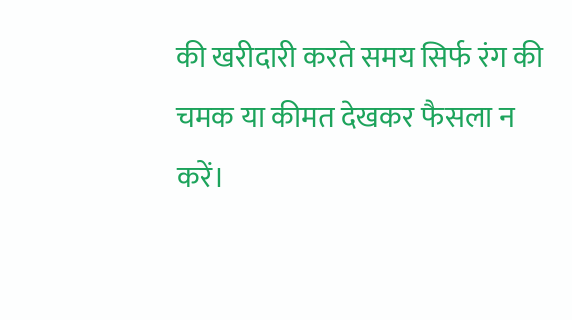की खरीदारी करते समय सिर्फ रंग की चमक या कीमत देखकर फैसला न करें।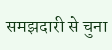समझदारी से चुना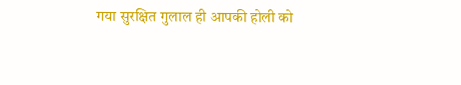गया सुरक्षित गुलाल ही आपकी होली को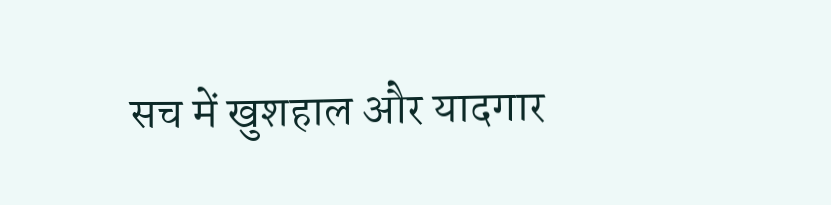सच में खुशहाल और यादगार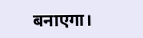बनाएगा।